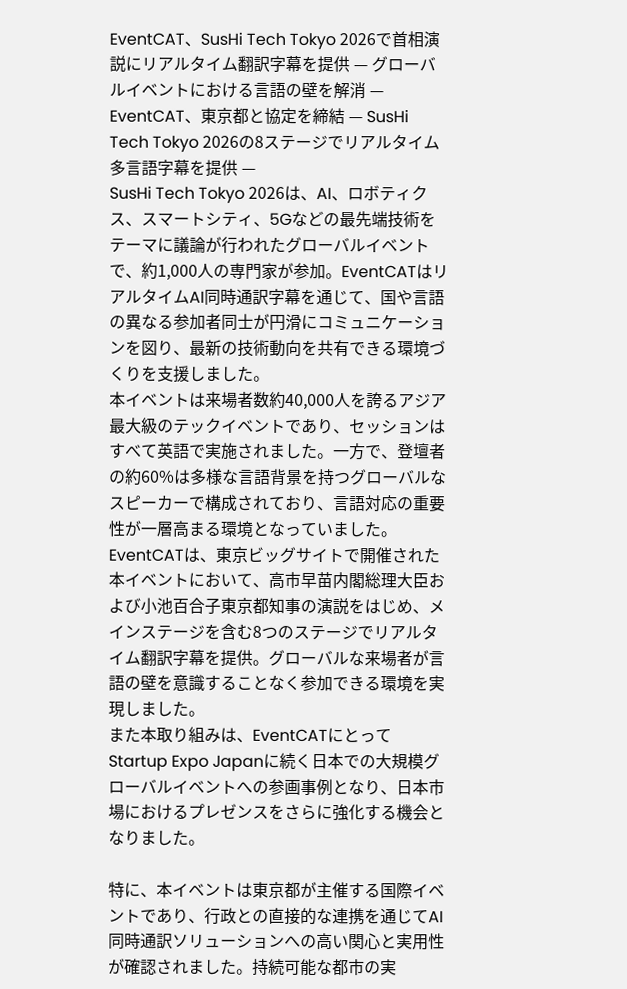EventCAT、SusHi Tech Tokyo 2026で首相演説にリアルタイム翻訳字幕を提供 — グローバルイベントにおける言語の壁を解消 —
EventCAT、東京都と協定を締結 — SusHi Tech Tokyo 2026の8ステージでリアルタイム多言語字幕を提供 —
SusHi Tech Tokyo 2026は、AI、ロボティクス、スマートシティ、5Gなどの最先端技術をテーマに議論が行われたグローバルイベントで、約1,000人の専門家が参加。EventCATはリアルタイムAI同時通訳字幕を通じて、国や言語の異なる参加者同士が円滑にコミュニケーションを図り、最新の技術動向を共有できる環境づくりを支援しました。
本イベントは来場者数約40,000人を誇るアジア最大級のテックイベントであり、セッションはすべて英語で実施されました。一方で、登壇者の約60%は多様な言語背景を持つグローバルなスピーカーで構成されており、言語対応の重要性が一層高まる環境となっていました。
EventCATは、東京ビッグサイトで開催された本イベントにおいて、高市早苗内閣総理大臣および小池百合子東京都知事の演説をはじめ、メインステージを含む8つのステージでリアルタイム翻訳字幕を提供。グローバルな来場者が言語の壁を意識することなく参加できる環境を実現しました。
また本取り組みは、EventCATにとってStartup Expo Japanに続く日本での大規模グローバルイベントへの参画事例となり、日本市場におけるプレゼンスをさらに強化する機会となりました。

特に、本イベントは東京都が主催する国際イベントであり、行政との直接的な連携を通じてAI同時通訳ソリューションへの高い関心と実用性が確認されました。持続可能な都市の実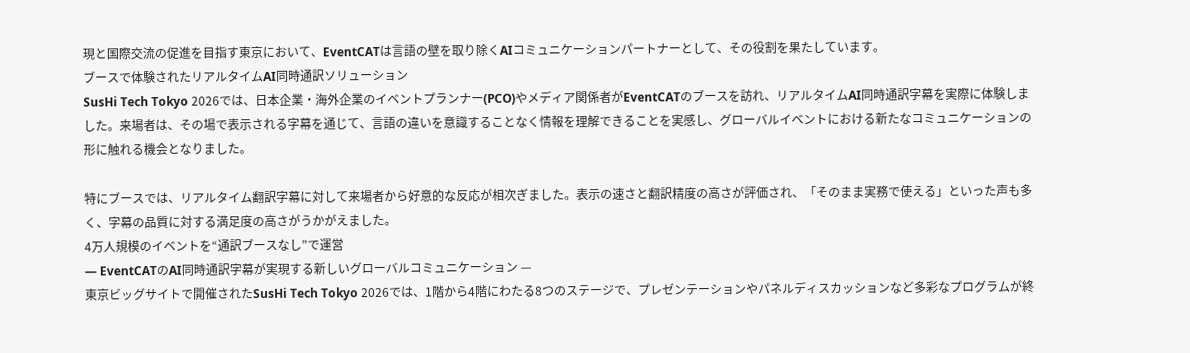現と国際交流の促進を目指す東京において、EventCATは言語の壁を取り除くAIコミュニケーションパートナーとして、その役割を果たしています。
ブースで体験されたリアルタイムAI同時通訳ソリューション
SusHi Tech Tokyo 2026では、日本企業・海外企業のイベントプランナー(PCO)やメディア関係者がEventCATのブースを訪れ、リアルタイムAI同時通訳字幕を実際に体験しました。来場者は、その場で表示される字幕を通じて、言語の違いを意識することなく情報を理解できることを実感し、グローバルイベントにおける新たなコミュニケーションの形に触れる機会となりました。

特にブースでは、リアルタイム翻訳字幕に対して来場者から好意的な反応が相次ぎました。表示の速さと翻訳精度の高さが評価され、「そのまま実務で使える」といった声も多く、字幕の品質に対する満足度の高さがうかがえました。
4万人規模のイベントを“通訳ブースなし”で運営
— EventCATのAI同時通訳字幕が実現する新しいグローバルコミュニケーション —
東京ビッグサイトで開催されたSusHi Tech Tokyo 2026では、1階から4階にわたる8つのステージで、プレゼンテーションやパネルディスカッションなど多彩なプログラムが終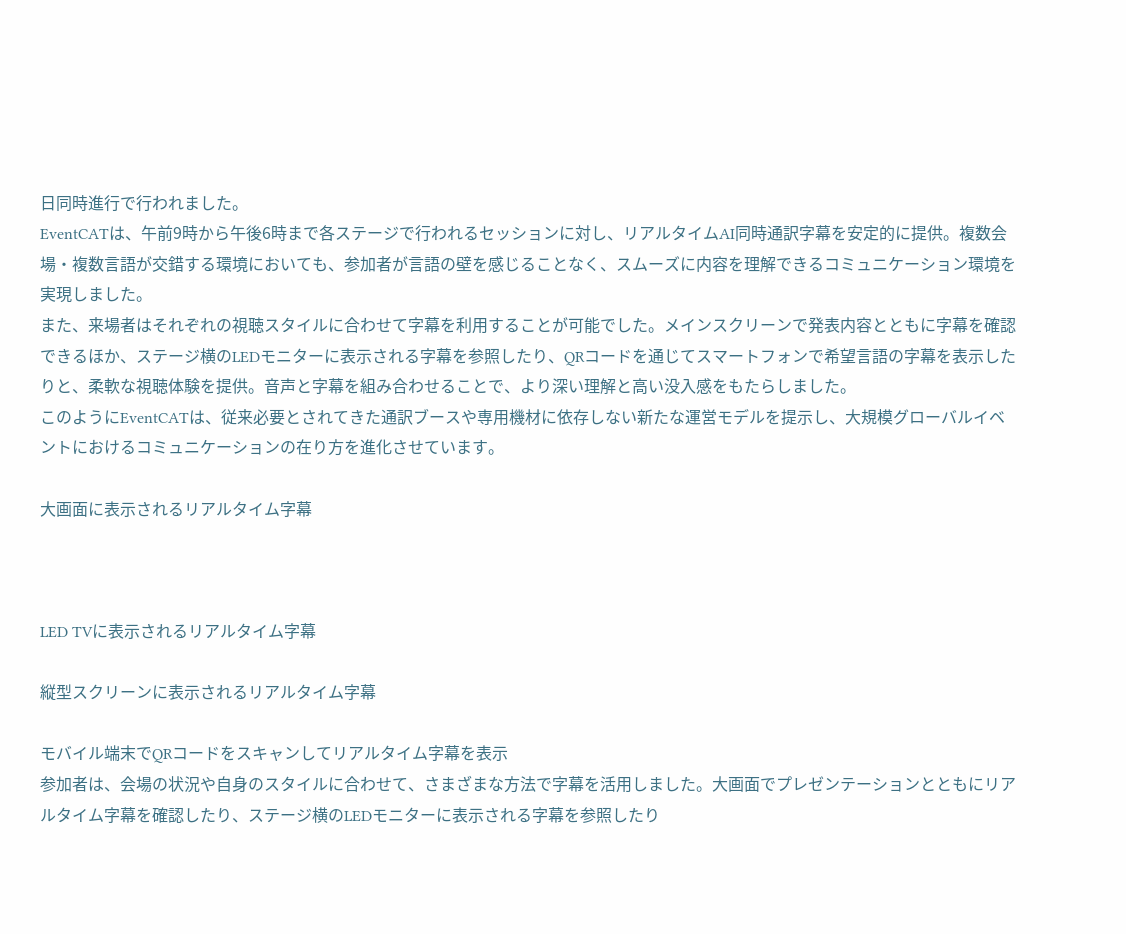日同時進行で行われました。
EventCATは、午前9時から午後6時まで各ステージで行われるセッションに対し、リアルタイムAI同時通訳字幕を安定的に提供。複数会場・複数言語が交錯する環境においても、参加者が言語の壁を感じることなく、スムーズに内容を理解できるコミュニケーション環境を実現しました。
また、来場者はそれぞれの視聴スタイルに合わせて字幕を利用することが可能でした。メインスクリーンで発表内容とともに字幕を確認できるほか、ステージ横のLEDモニターに表示される字幕を参照したり、QRコードを通じてスマートフォンで希望言語の字幕を表示したりと、柔軟な視聴体験を提供。音声と字幕を組み合わせることで、より深い理解と高い没入感をもたらしました。
このようにEventCATは、従来必要とされてきた通訳ブースや専用機材に依存しない新たな運営モデルを提示し、大規模グローバルイベントにおけるコミュニケーションの在り方を進化させています。

大画面に表示されるリアルタイム字幕



LED TVに表示されるリアルタイム字幕

縦型スクリーンに表示されるリアルタイム字幕

モバイル端末でQRコードをスキャンしてリアルタイム字幕を表示
参加者は、会場の状況や自身のスタイルに合わせて、さまざまな方法で字幕を活用しました。大画面でプレゼンテーションとともにリアルタイム字幕を確認したり、ステージ横のLEDモニターに表示される字幕を参照したり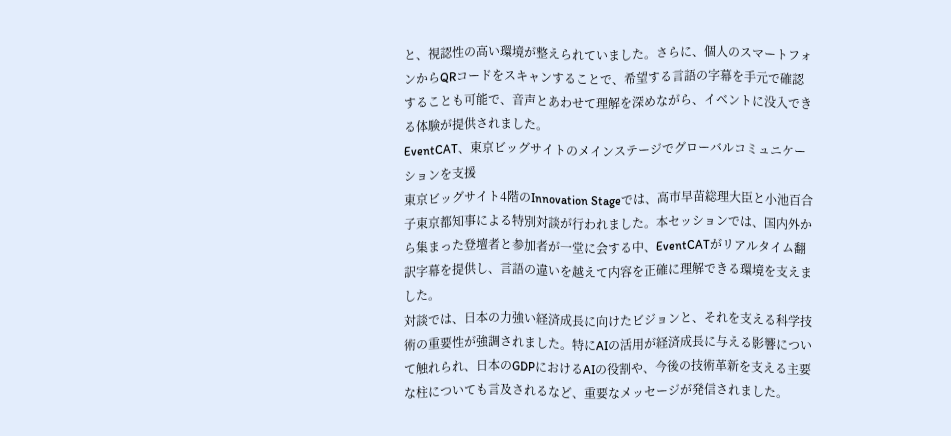と、視認性の高い環境が整えられていました。さらに、個人のスマートフォンからQRコードをスキャンすることで、希望する言語の字幕を手元で確認することも可能で、音声とあわせて理解を深めながら、イベントに没入できる体験が提供されました。
EventCAT、東京ビッグサイトのメインステージでグローバルコミュニケーションを支援
東京ビッグサイト4階のInnovation Stageでは、高市早苗総理大臣と小池百合子東京都知事による特別対談が行われました。本セッションでは、国内外から集まった登壇者と参加者が一堂に会する中、EventCATがリアルタイム翻訳字幕を提供し、言語の違いを越えて内容を正確に理解できる環境を支えました。
対談では、日本の力強い経済成長に向けたビジョンと、それを支える科学技術の重要性が強調されました。特にAIの活用が経済成長に与える影響について触れられ、日本のGDPにおけるAIの役割や、今後の技術革新を支える主要な柱についても言及されるなど、重要なメッセージが発信されました。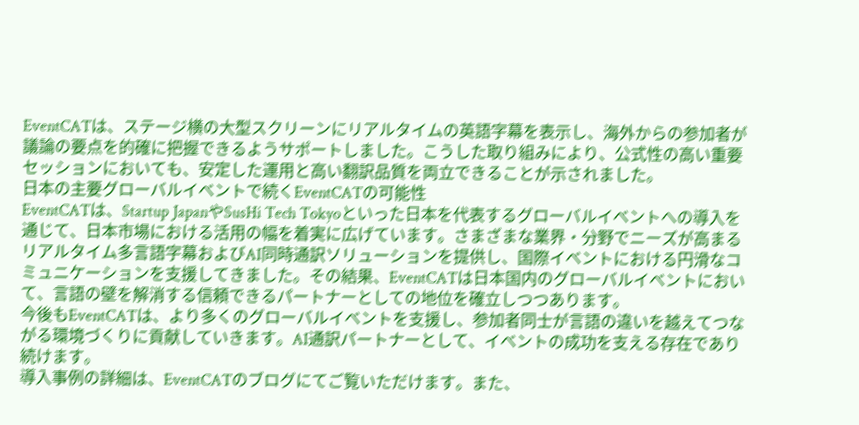EventCATは、ステージ横の大型スクリーンにリアルタイムの英語字幕を表示し、海外からの参加者が議論の要点を的確に把握できるようサポートしました。こうした取り組みにより、公式性の高い重要セッションにおいても、安定した運用と高い翻訳品質を両立できることが示されました。
日本の主要グローバルイベントで続くEventCATの可能性
EventCATは、Startup JapanやSusHi Tech Tokyoといった日本を代表するグローバルイベントへの導入を通じて、日本市場における活用の幅を着実に広げています。さまざまな業界・分野でニーズが高まるリアルタイム多言語字幕およびAI同時通訳ソリューションを提供し、国際イベントにおける円滑なコミュニケーションを支援してきました。その結果、EventCATは日本国内のグローバルイベントにおいて、言語の壁を解消する信頼できるパートナーとしての地位を確立しつつあります。
今後もEventCATは、より多くのグローバルイベントを支援し、参加者同士が言語の違いを越えてつながる環境づくりに貢献していきます。AI通訳パートナーとして、イベントの成功を支える存在であり続けます。
導入事例の詳細は、EventCATのブログにてご覧いただけます。また、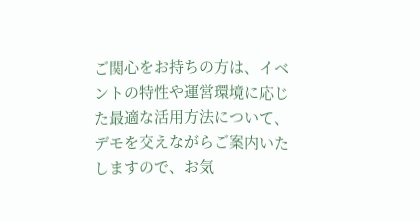ご関心をお持ちの方は、イベントの特性や運営環境に応じた最適な活用方法について、デモを交えながらご案内いたしますので、お気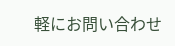軽にお問い合わせ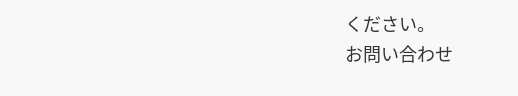ください。
お問い合わせ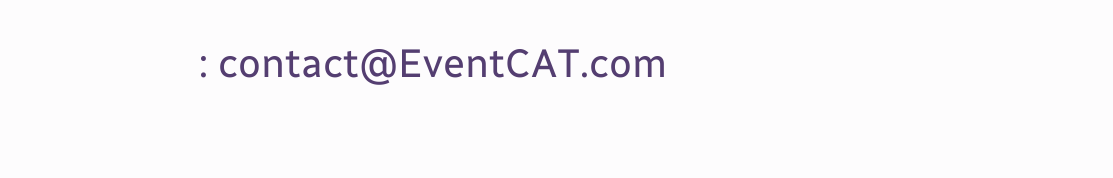: contact@EventCAT.com